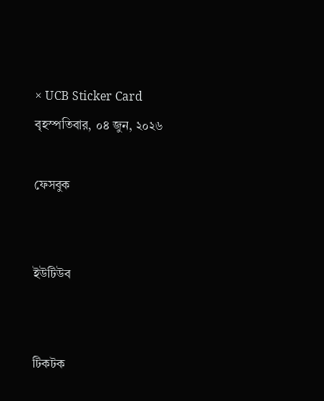× UCB Sticker Card
বৃহস্পতিবার, ০৪ জুন, ২০২৬

ফেসবুক


ইউটিউব


টিকটক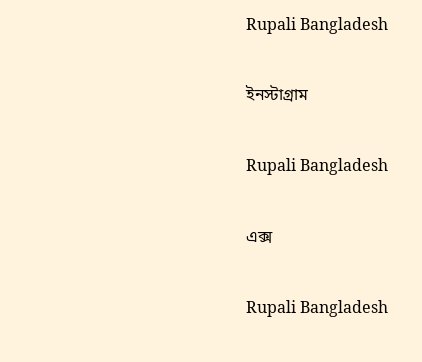Rupali Bangladesh

ইনস্টাগ্রাম

Rupali Bangladesh

এক্স

Rupali Bangladesh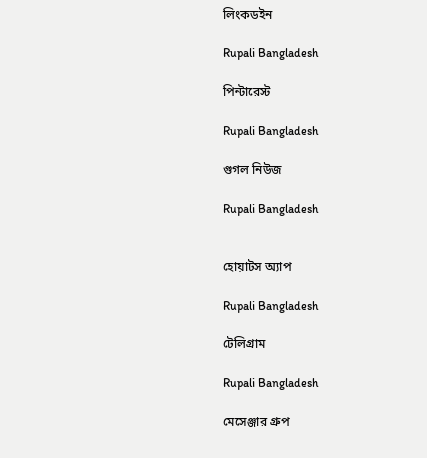লিংকডইন

Rupali Bangladesh

পিন্টারেস্ট

Rupali Bangladesh

গুগল নিউজ

Rupali Bangladesh


হোয়াটস অ্যাপ

Rupali Bangladesh

টেলিগ্রাম

Rupali Bangladesh

মেসেঞ্জার গ্রুপ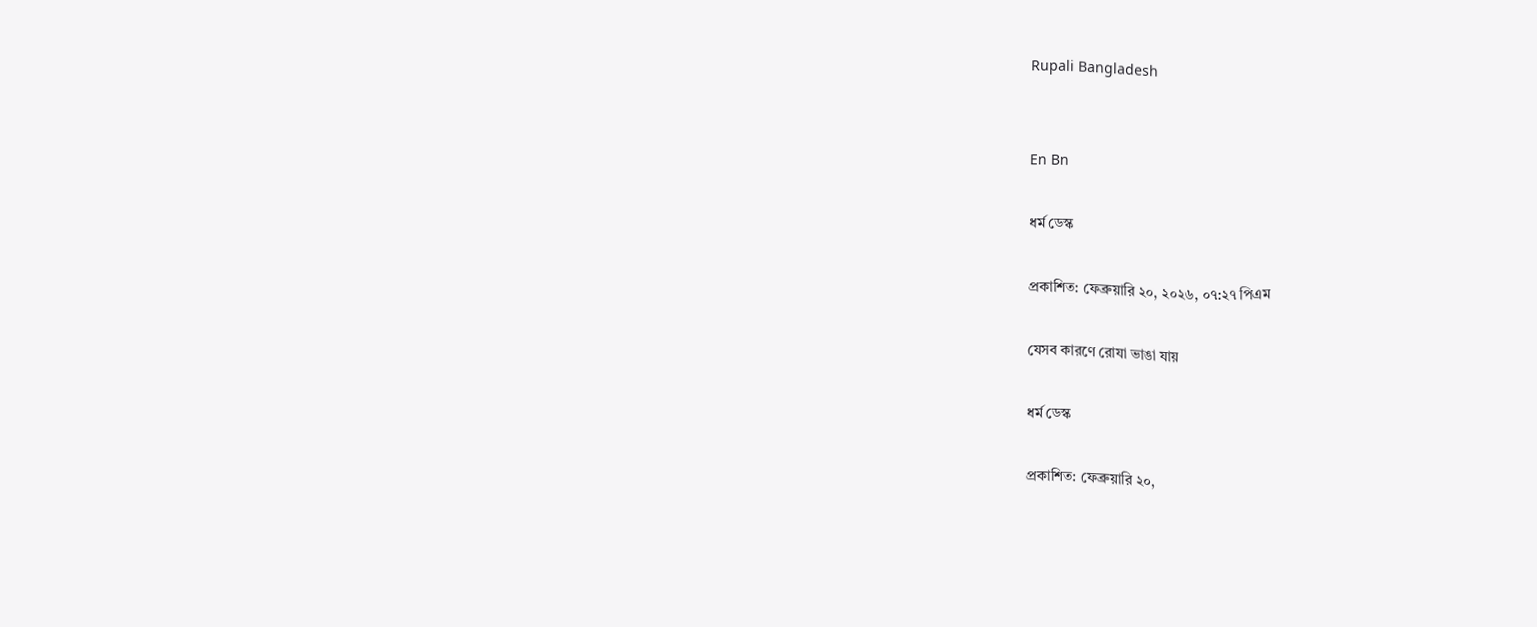Rupali Bangladesh


En Bn

ধর্ম ডেস্ক

প্রকাশিত: ফেব্রুয়ারি ২০, ২০২৬, ০৭:২৭ পিএম

যেসব কারণে রোযা ভাঙা যায়

ধর্ম ডেস্ক

প্রকাশিত: ফেব্রুয়ারি ২০,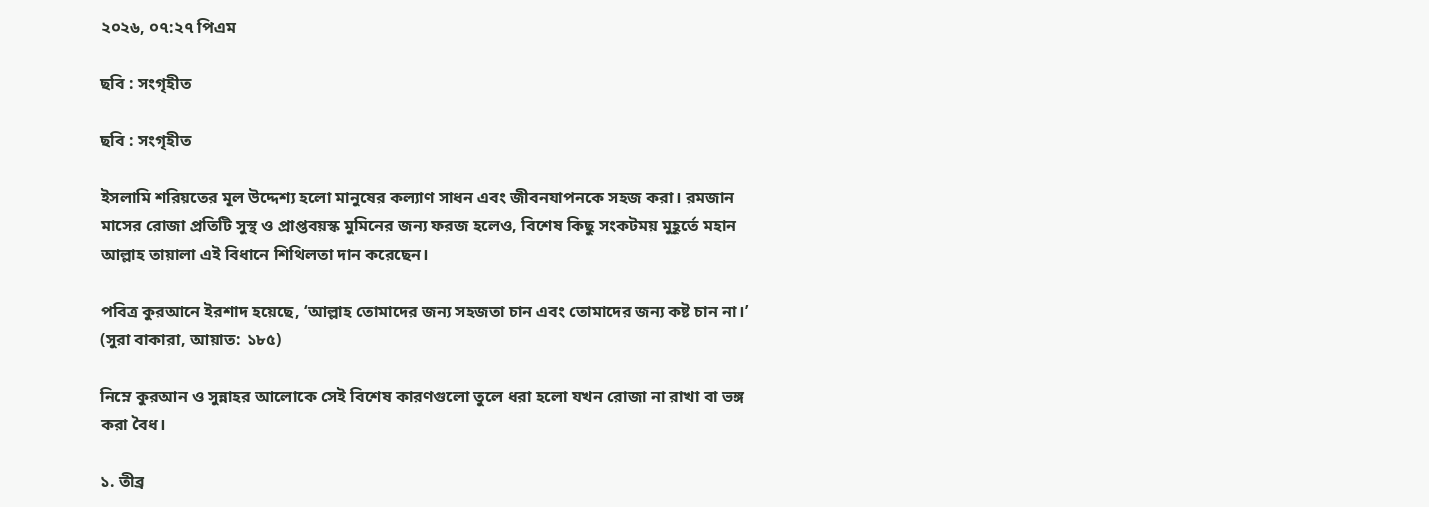২০২৬, ০৭:২৭ পিএম

ছবি : সংগৃহীত

ছবি : সংগৃহীত

ইসলামি শরিয়তের মূল উদ্দেশ্য হলো মানুষের কল্যাণ সাধন এবং জীবনযাপনকে সহজ করা। রমজান মাসের রোজা প্রতিটি সুস্থ ও প্রাপ্তবয়স্ক মুমিনের জন্য ফরজ হলেও, বিশেষ কিছু সংকটময় মুহূর্তে মহান আল্লাহ তায়ালা এই বিধানে শিথিলতা দান করেছেন।

পবিত্র কুরআনে ইরশাদ হয়েছে, ‘আল্লাহ তোমাদের জন্য সহজতা চান এবং তোমাদের জন্য কষ্ট চান না।’ (সুরা বাকারা, আয়াত: ১৮৫)

নিম্নে কুরআন ও সুন্নাহর আলোকে সেই বিশেষ কারণগুলো তুলে ধরা হলো যখন রোজা না রাখা বা ভঙ্গ করা বৈধ।

১. তীব্র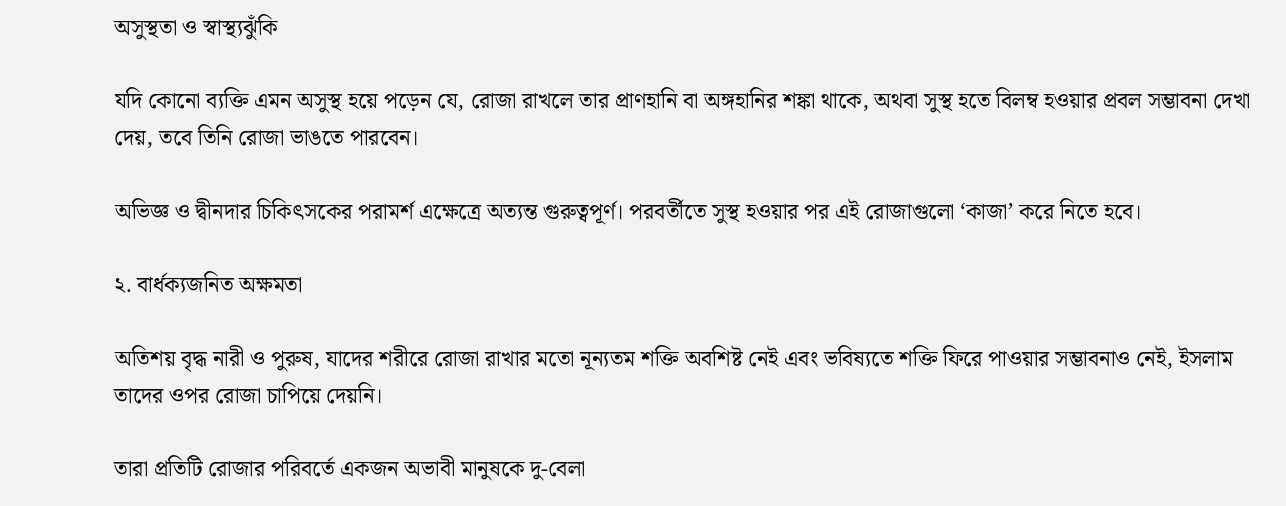অসুস্থতা ও স্বাস্থ্যঝুঁকি

যদি কোনো ব্যক্তি এমন অসুস্থ হয়ে পড়েন যে, রোজা রাখলে তার প্রাণহানি বা অঙ্গহানির শঙ্কা থাকে, অথবা সুস্থ হতে বিলম্ব হওয়ার প্রবল সম্ভাবনা দেখা দেয়, তবে তিনি রোজা ভাঙতে পারবেন।

অভিজ্ঞ ও দ্বীনদার চিকিৎসকের পরামর্শ এক্ষেত্রে অত্যন্ত গুরুত্বপূর্ণ। পরবর্তীতে সুস্থ হওয়ার পর এই রোজাগুলো ‘কাজা’ করে নিতে হবে।

২. বার্ধক্যজনিত অক্ষমতা

অতিশয় বৃদ্ধ নারী ও পুরুষ, যাদের শরীরে রোজা রাখার মতো নূন্যতম শক্তি অবশিষ্ট নেই এবং ভবিষ্যতে শক্তি ফিরে পাওয়ার সম্ভাবনাও নেই, ইসলাম তাদের ওপর রোজা চাপিয়ে দেয়নি।

তারা প্রতিটি রোজার পরিবর্তে একজন অভাবী মানুষকে দু-বেলা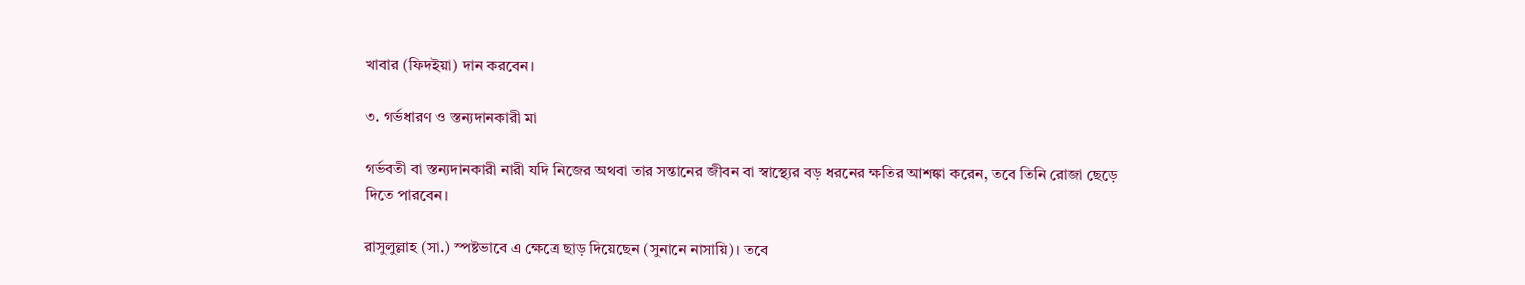খাবার (ফিদইয়া) দান করবেন।

৩. গর্ভধারণ ও স্তন্যদানকারী মা

গর্ভবতী বা স্তন্যদানকারী নারী যদি নিজের অথবা তার সন্তানের জীবন বা স্বাস্থ্যের বড় ধরনের ক্ষতির আশঙ্কা করেন, তবে তিনি রোজা ছেড়ে দিতে পারবেন।

রাসুলুল্লাহ (সা.) স্পষ্টভাবে এ ক্ষেত্রে ছাড় দিয়েছেন (সুনানে নাসায়ি)। তবে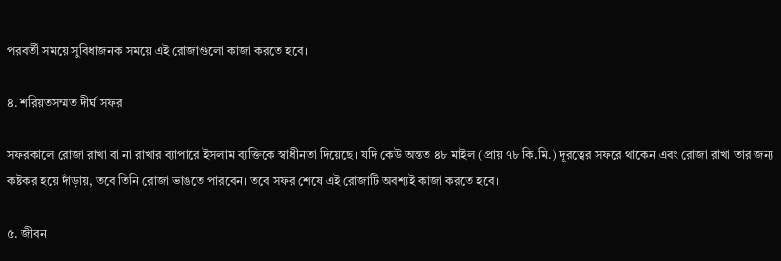পরবর্তী সময়ে সুবিধাজনক সময়ে এই রোজাগুলো কাজা করতে হবে।

৪. শরিয়তসম্মত দীর্ঘ সফর

সফরকালে রোজা রাখা বা না রাখার ব্যাপারে ইসলাম ব্যক্তিকে স্বাধীনতা দিয়েছে। যদি কেউ অন্তত ৪৮ মাইল (প্রায় ৭৮ কি.মি.) দূরত্বের সফরে থাকেন এবং রোজা রাখা তার জন্য কষ্টকর হয়ে দাঁড়ায়, তবে তিনি রোজা ভাঙতে পারবেন। তবে সফর শেষে এই রোজাটি অবশ্যই কাজা করতে হবে।

৫. জীবন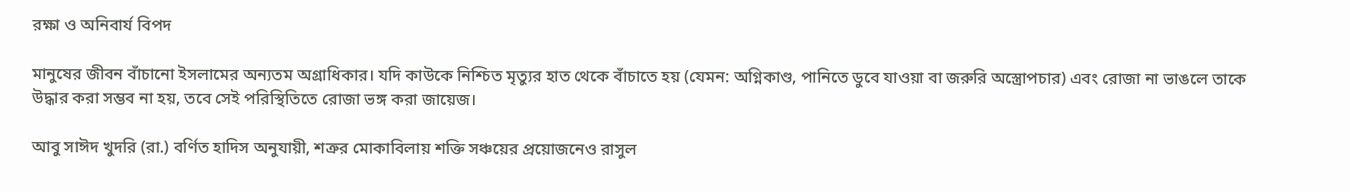রক্ষা ও অনিবার্য বিপদ

মানুষের জীবন বাঁচানো ইসলামের অন্যতম অগ্রাধিকার। যদি কাউকে নিশ্চিত মৃত্যুর হাত থেকে বাঁচাতে হয় (যেমন: অগ্নিকাণ্ড, পানিতে ডুবে যাওয়া বা জরুরি অস্ত্রোপচার) এবং রোজা না ভাঙলে তাকে উদ্ধার করা সম্ভব না হয়, তবে সেই পরিস্থিতিতে রোজা ভঙ্গ করা জায়েজ।

আবু সাঈদ খুদরি (রা.) বর্ণিত হাদিস অনুযায়ী, শত্রুর মোকাবিলায় শক্তি সঞ্চয়ের প্রয়োজনেও রাসুল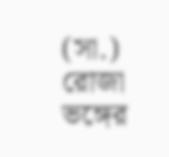(সা.) রোজা ভঙ্গের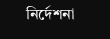নির্দেশনা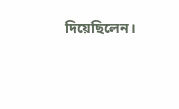দিয়েছিলেন।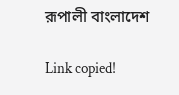রূপালী বাংলাদেশ

Link copied!